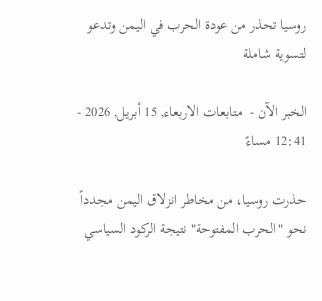روسيا تحذر من عودة الحرب في اليمن وتدعو لتسوية شاملة

الخبر الآن -  متابعات الاربعاء, 15 أبريل, 2026 - 12:41 مساءً

حذرت روسيا، من مخاطر انزلاق اليمن مجدداً نحو "الحرب المفتوحة" نتيجة الركود السياسي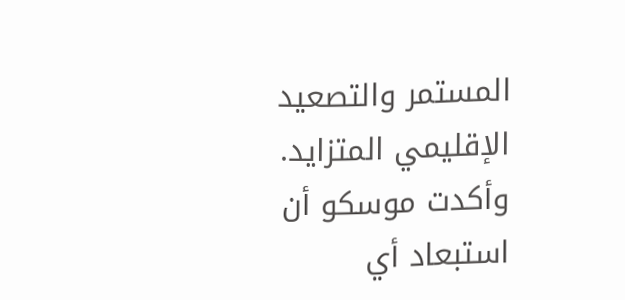المستمر والتصعيد الإقليمي المتزايد. وأكدت موسكو أن استبعاد أي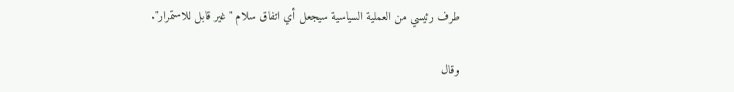طرف رئيسي من العملية السياسية سيجعل أي اتفاق سلام "غير قابل للاستمرار".

وقال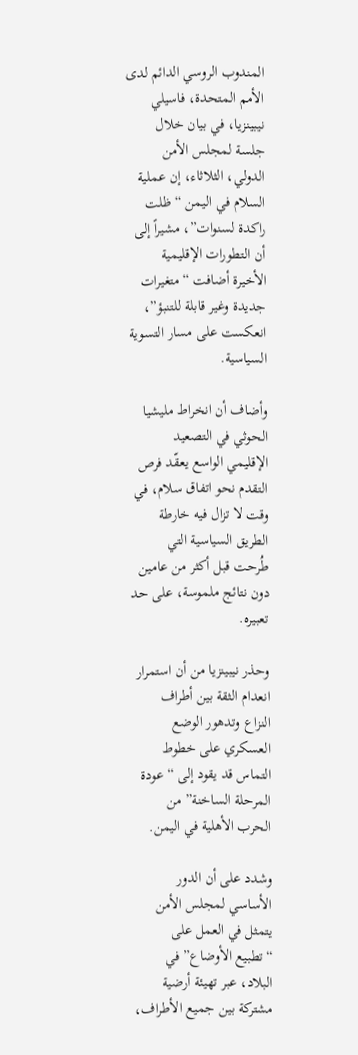المندوب الروسي الدائم لدى الأمم المتحدة، فاسيلي نيبينزيا، في بيان خلال جلسة لمجلس الأمن الدولي، الثلاثاء، إن عملية السلام في اليمن “ظلت راكدة لسنوات”، مشيراً إلى أن التطورات الإقليمية الأخيرة أضافت “متغيرات جديدة وغير قابلة للتنبؤ”، انعكست على مسار التسوية السياسية.

وأضاف أن انخراط مليشيا الحوثي في التصعيد الإقليمي الواسع يعقّد فرص التقدم نحو اتفاق سلام، في وقت لا تزال فيه خارطة الطريق السياسية التي طُرحت قبل أكثر من عامين دون نتائج ملموسة، على حد تعبيره.

وحذر نيبينزيا من أن استمرار انعدام الثقة بين أطراف النزاع وتدهور الوضع العسكري على خطوط التماس قد يقود إلى “عودة المرحلة الساخنة” من الحرب الأهلية في اليمن.

وشدد على أن الدور الأساسي لمجلس الأمن يتمثل في العمل على “تطبيع الأوضاع” في البلاد، عبر تهيئة أرضية مشتركة بين جميع الأطراف،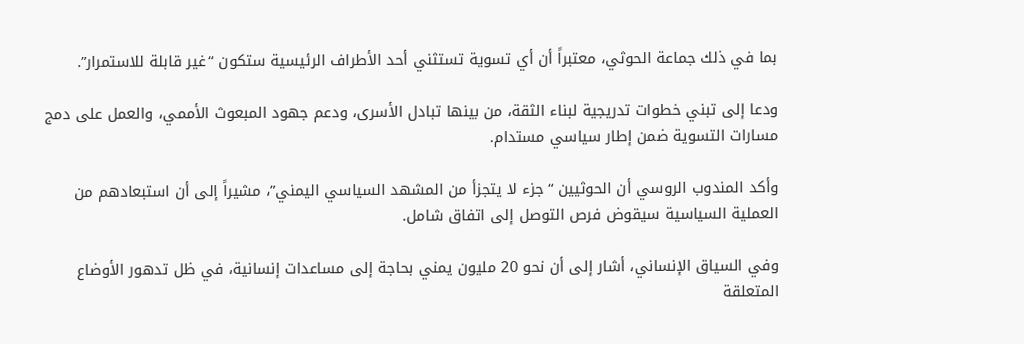بما في ذلك جماعة الحوثي، معتبراً أن أي تسوية تستثني أحد الأطراف الرئيسية ستكون “غير قابلة للاستمرار”.

ودعا إلى تبني خطوات تدريجية لبناء الثقة، من بينها تبادل الأسرى، ودعم جهود المبعوث الأممي، والعمل على دمج مسارات التسوية ضمن إطار سياسي مستدام.

وأكد المندوب الروسي أن الحوثيين “جزء لا يتجزأ من المشهد السياسي اليمني”، مشيراً إلى أن استبعادهم من العملية السياسية سيقوض فرص التوصل إلى اتفاق شامل.

وفي السياق الإنساني، أشار إلى أن نحو 20 مليون يمني بحاجة إلى مساعدات إنسانية، في ظل تدهور الأوضاع المتعلقة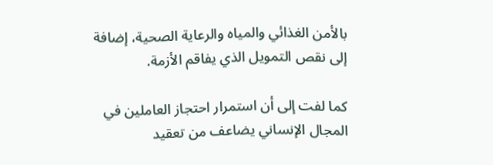بالأمن الغذائي والمياه والرعاية الصحية، إضافة إلى نقص التمويل الذي يفاقم الأزمة.

كما لفت إلى أن استمرار احتجاز العاملين في المجال الإنساني يضاعف من تعقيد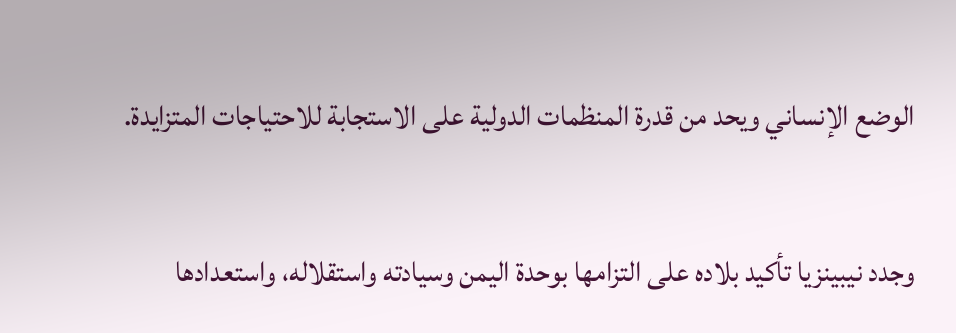الوضع الإنساني ويحد من قدرة المنظمات الدولية على الاستجابة للاحتياجات المتزايدة.

وجدد نيبينزيا تأكيد بلاده على التزامها بوحدة اليمن وسيادته واستقلاله، واستعدادها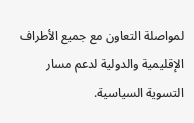لمواصلة التعاون مع جميع الأطراف الإقليمية والدولية لدعم مسار التسوية السياسية.